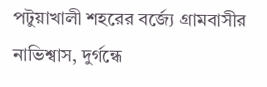পটুয়াখালী শহরের বর্জ্যে গ্রামবাসীর নাভিশ্বাস, দুর্গন্ধে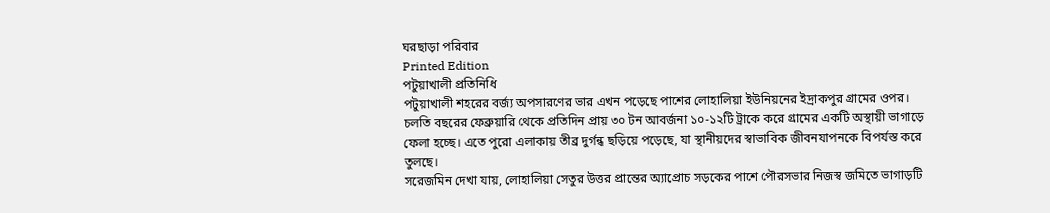ঘরছাড়া পরিবার
Printed Edition
পটুয়াখালী প্রতিনিধি
পটুয়াখালী শহরের বর্জ্য অপসারণের ভার এখন পড়েছে পাশের লোহালিয়া ইউনিয়নের ইদ্রাকপুর গ্রামের ওপর। চলতি বছরের ফেব্রুয়ারি থেকে প্রতিদিন প্রায় ৩০ টন আবর্জনা ১০-১২টি ট্রাকে করে গ্রামের একটি অস্থায়ী ভাগাড়ে ফেলা হচ্ছে। এতে পুরো এলাকায় তীব্র দুর্গন্ধ ছড়িয়ে পড়েছে, যা স্থানীয়দের স্বাভাবিক জীবনযাপনকে বিপর্যস্ত করে তুলছে।
সরেজমিন দেখা যায়, লোহালিয়া সেতুর উত্তর প্রান্তের অ্যাপ্রোচ সড়কের পাশে পৌরসভার নিজস্ব জমিতে ভাগাড়টি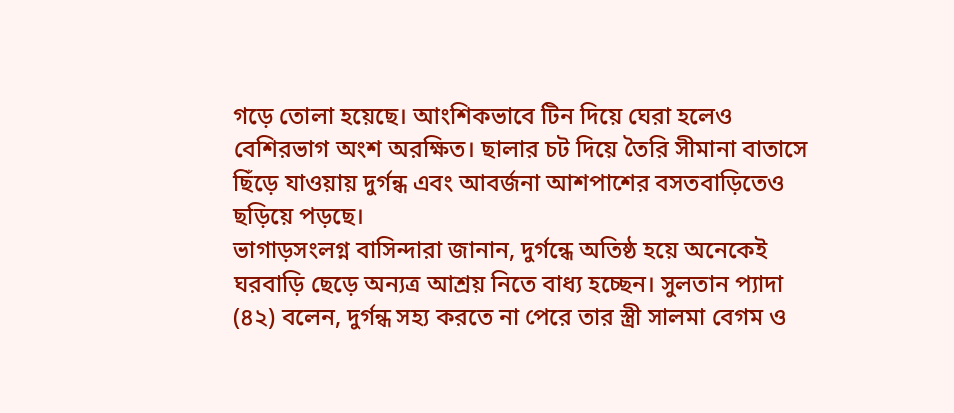গড়ে তোলা হয়েছে। আংশিকভাবে টিন দিয়ে ঘেরা হলেও বেশিরভাগ অংশ অরক্ষিত। ছালার চট দিয়ে তৈরি সীমানা বাতাসে ছিঁড়ে যাওয়ায় দুর্গন্ধ এবং আবর্জনা আশপাশের বসতবাড়িতেও ছড়িয়ে পড়ছে।
ভাগাড়সংলগ্ন বাসিন্দারা জানান, দুর্গন্ধে অতিষ্ঠ হয়ে অনেকেই ঘরবাড়ি ছেড়ে অন্যত্র আশ্রয় নিতে বাধ্য হচ্ছেন। সুলতান প্যাদা (৪২) বলেন, দুর্গন্ধ সহ্য করতে না পেরে তার স্ত্রী সালমা বেগম ও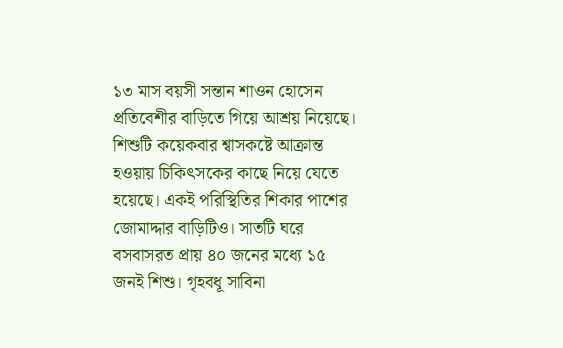১৩ মাস বয়সী সন্তান শাওন হোসেন প্রতিবেশীর বাড়িতে গিয়ে আশ্রয় নিয়েছে। শিশুটি কয়েকবার শ্বাসকষ্টে আক্রান্ত হওয়ায় চিকিৎসকের কাছে নিয়ে যেতে হয়েছে। একই পরিস্থিতির শিকার পাশের জোমাদ্দার বাড়িটিও। সাতটি ঘরে বসবাসরত প্রায় ৪০ জনের মধ্যে ১৫ জনই শিশু। গৃহবধূ সাবিনা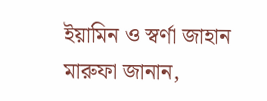ইয়ামিন ও স্বর্ণা জাহান মারুফা জানান,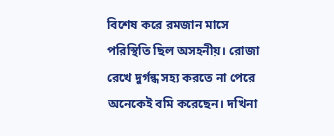বিশেষ করে রমজান মাসে পরিস্থিতি ছিল অসহনীয়। রোজা রেখে দুর্গন্ধ সহ্য করতে না পেরে অনেকেই বমি করেছেন। দখিনা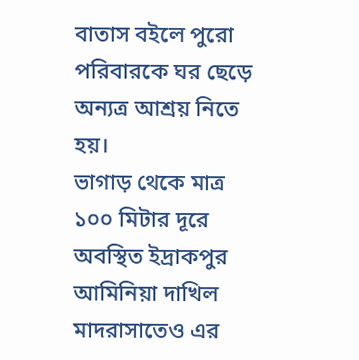বাতাস বইলে পুরো পরিবারকে ঘর ছেড়ে অন্যত্র আশ্রয় নিতে হয়।
ভাগাড় থেকে মাত্র ১০০ মিটার দূরে অবস্থিত ইদ্রাকপুর আমিনিয়া দাখিল মাদরাসাতেও এর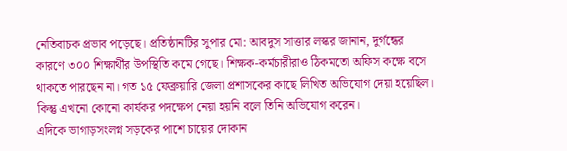নেতিবাচক প্রভাব পড়েছে। প্রতিষ্ঠানটির সুপার মো: আবদুস সাত্তার লস্কর জানান, দুর্গন্ধের কারণে ৩০০ শিক্ষার্থীর উপস্থিতি কমে গেছে। শিক্ষক-কর্মচারীরাও ঠিকমতো অফিস কক্ষে বসে থাকতে পারছেন না। গত ১৫ ফেব্রুয়ারি জেলা প্রশাসকের কাছে লিখিত অভিযোগ দেয়া হয়েছিল। কিন্তু এখনো কোনো কার্যকর পদক্ষেপ নেয়া হয়নি বলে তিনি অভিযোগ করেন।
এদিকে ভাগাড়সংলগ্ন সড়কের পাশে চায়ের দোকান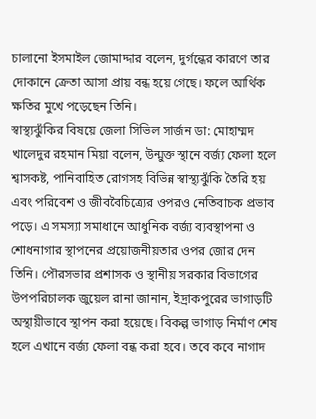চালানো ইসমাইল জোমাদ্দার বলেন, দুর্গন্ধের কারণে তার দোকানে ক্রেতা আসা প্রায় বন্ধ হয়ে গেছে। ফলে আর্থিক ক্ষতির মুখে পড়েছেন তিনি।
স্বাস্থ্যঝুঁকির বিষয়ে জেলা সিভিল সার্জন ডা: মোহাম্মদ খালেদুর রহমান মিয়া বলেন, উন্মুক্ত স্থানে বর্জ্য ফেলা হলে শ্বাসকষ্ট, পানিবাহিত রোগসহ বিভিন্ন স্বাস্থ্যঝুঁকি তৈরি হয় এবং পরিবেশ ও জীববৈচিত্র্যের ওপরও নেতিবাচক প্রভাব পড়ে। এ সমস্যা সমাধানে আধুনিক বর্জ্য ব্যবস্থাপনা ও শোধনাগার স্থাপনের প্রয়োজনীয়তার ওপর জোর দেন তিনি। পৌরসভার প্রশাসক ও স্থানীয় সরকার বিভাগের উপপরিচালক জুয়েল রানা জানান, ইদ্রাকপুরের ভাগাড়টি অস্থায়ীভাবে স্থাপন করা হয়েছে। বিকল্প ভাগাড় নির্মাণ শেষ হলে এখানে বর্জ্য ফেলা বন্ধ করা হবে। তবে কবে নাগাদ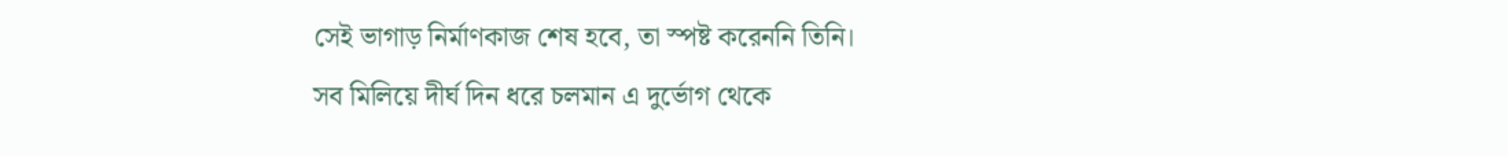সেই ভাগাড় নির্মাণকাজ শেষ হবে, তা স্পষ্ট করেননি তিনি।
সব মিলিয়ে দীর্ঘ দিন ধরে চলমান এ দুর্ভোগ থেকে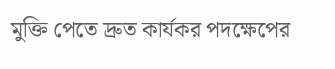মুক্তি পেতে দ্রুত কার্যকর পদক্ষেপের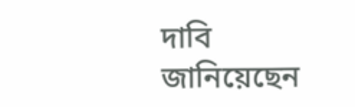দাবি জানিয়েছেন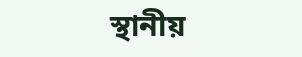স্থানীয়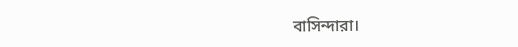বাসিন্দারা।